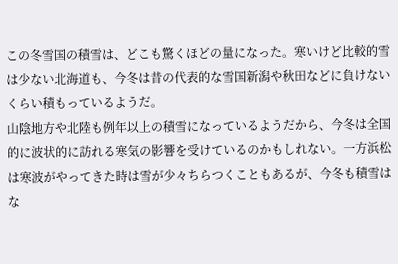この冬雪国の積雪は、どこも驚くほどの量になった。寒いけど比較的雪は少ない北海道も、今冬は昔の代表的な雪国新潟や秋田などに負けないくらい積もっているようだ。
山陰地方や北陸も例年以上の積雪になっているようだから、今冬は全国的に波状的に訪れる寒気の影響を受けているのかもしれない。一方浜松は寒波がやってきた時は雪が少々ちらつくこともあるが、今冬も積雪はな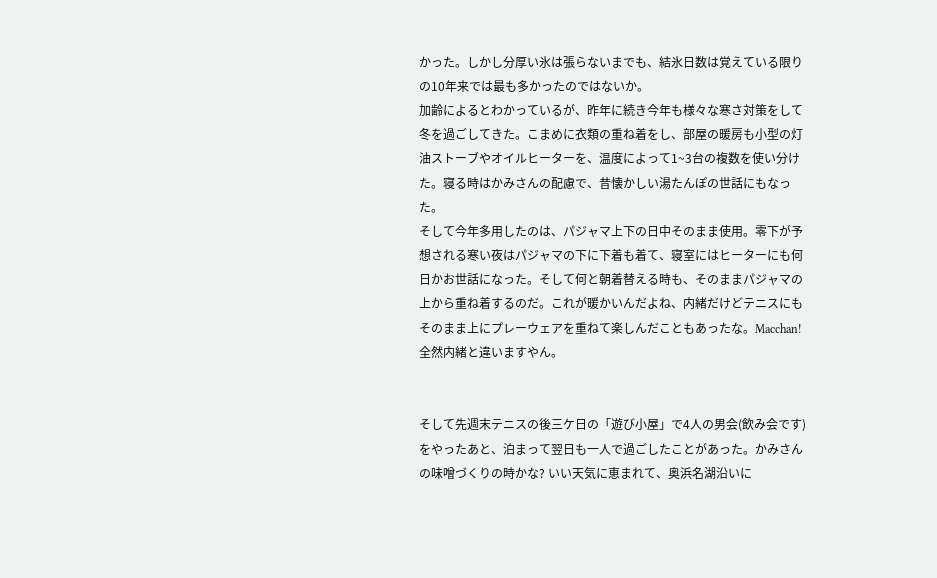かった。しかし分厚い氷は張らないまでも、結氷日数は覚えている限りの10年来では最も多かったのではないか。
加齢によるとわかっているが、昨年に続き今年も様々な寒さ対策をして冬を過ごしてきた。こまめに衣類の重ね着をし、部屋の暖房も小型の灯油ストーブやオイルヒーターを、温度によって1~3台の複数を使い分けた。寝る時はかみさんの配慮で、昔懐かしい湯たんぽの世話にもなった。
そして今年多用したのは、パジャマ上下の日中そのまま使用。零下が予想される寒い夜はパジャマの下に下着も着て、寝室にはヒーターにも何日かお世話になった。そして何と朝着替える時も、そのままパジャマの上から重ね着するのだ。これが暖かいんだよね、内緒だけどテニスにもそのまま上にプレーウェアを重ねて楽しんだこともあったな。Macchan!全然内緒と違いますやん。


そして先週末テニスの後三ケ日の「遊び小屋」で4人の男会(飲み会です)をやったあと、泊まって翌日も一人で過ごしたことがあった。かみさんの味噌づくりの時かな? いい天気に恵まれて、奥浜名湖沿いに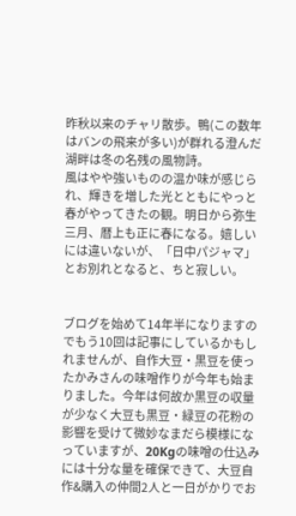昨秋以来のチャリ散歩。鴨(この数年はバンの飛来が多い)が群れる澄んだ湖畔は冬の名残の風物詩。
風はやや強いものの温か味が感じられ、輝きを増した光とともにやっと春がやってきたの観。明日から弥生三月、暦上も正に春になる。嬉しいには違いないが、「日中パジャマ」とお別れとなると、ちと寂しい。


ブログを始めて14年半になりますのでもう10回は記事にしているかもしれませんが、自作大豆・黒豆を使ったかみさんの味噌作りが今年も始まりました。今年は何故か黒豆の収量が少なく大豆も黒豆・緑豆の花粉の影響を受けて微妙なまだら模様になっていますが、20Kgの味噌の仕込みには十分な量を確保できて、大豆自作&購入の仲間2人と一日がかりでお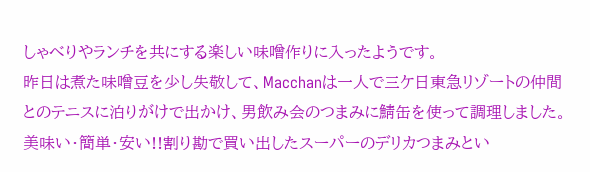しゃべりやランチを共にする楽しい味噌作りに入ったようです。
昨日は煮た味噌豆を少し失敬して、Macchanは一人で三ケ日東急リゾートの仲間とのテニスに泊りがけで出かけ、男飲み会のつまみに鯖缶を使って調理しました。美味い・簡単・安い!!割り勘で買い出したスーパーのデリカつまみとい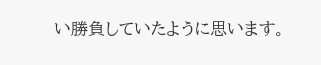い勝負していたように思います。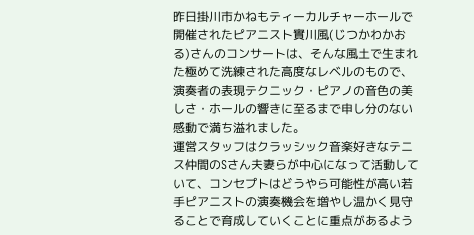昨日掛川市かねもティーカルチャーホールで開催されたピアニスト實川風(じつかわかおる)さんのコンサートは、そんな風土で生まれた極めて洗練された高度なレベルのもので、演奏者の表現テクニック・ピアノの音色の美しさ・ホールの響きに至るまで申し分のない感動で満ち溢れました。
運営スタッフはクラッシック音楽好きなテニス仲間のSさん夫妻らが中心になって活動していて、コンセプトはどうやら可能性が高い若手ピアニストの演奏機会を増やし温かく見守ることで育成していくことに重点があるよう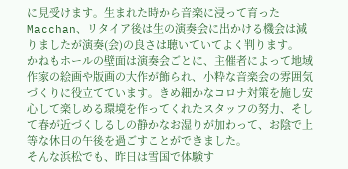に見受けます。生まれた時から音楽に浸って育ったMacchan、リタイア後は生の演奏会に出かける機会は減りましたが演奏(会)の良さは聴いていてよく判ります。
かねもホールの壁面は演奏会ごとに、主催者によって地域作家の絵画や版画の大作が飾られ、小粋な音楽会の雰囲気づくりに役立てています。きめ細かなコロナ対策を施し安心して楽しめる環境を作ってくれたスタッフの努力、そして春が近づくしるしの静かなお湿りが加わって、お陰で上等な休日の午後を過ごすことができました。
そんな浜松でも、昨日は雪国で体験す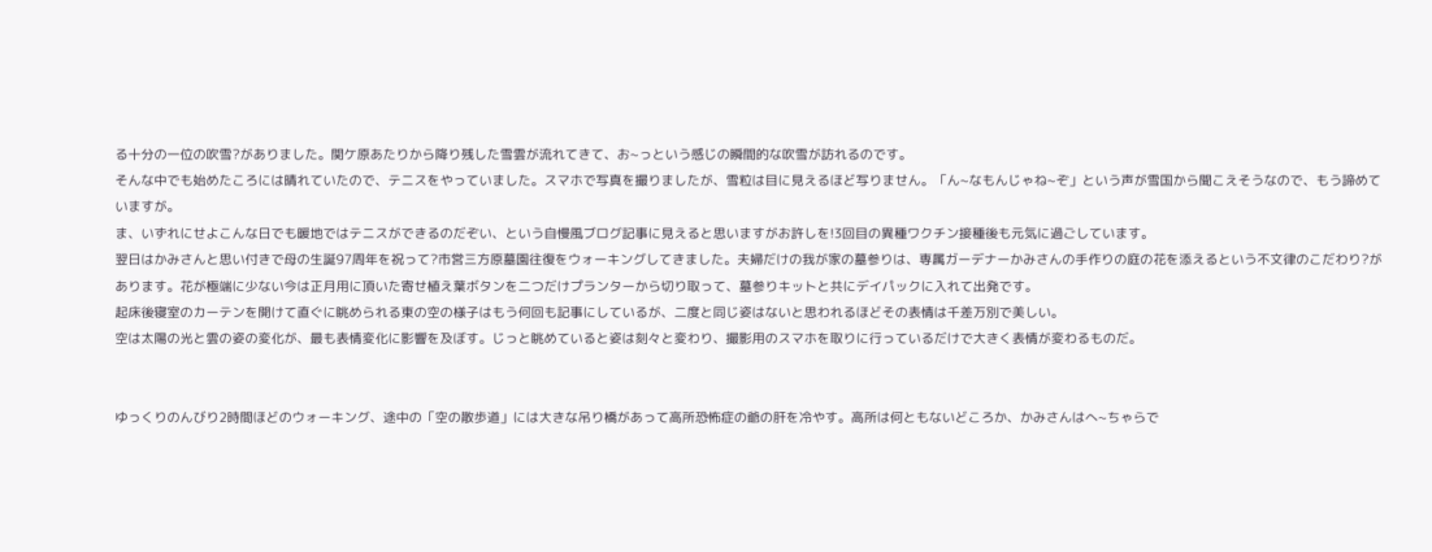る十分の一位の吹雪?がありました。関ケ原あたりから降り残した雪雲が流れてきて、お~っという感じの瞬間的な吹雪が訪れるのです。
そんな中でも始めたころには晴れていたので、テニスをやっていました。スマホで写真を撮りましたが、雪粒は目に見えるほど写りません。「ん~なもんじゃね~ぞ」という声が雪国から聞こえそうなので、もう諦めていますが。
ま、いずれにせよこんな日でも暖地ではテニスができるのだぞい、という自慢風ブログ記事に見えると思いますがお許しを!3回目の異種ワクチン接種後も元気に過ごしています。
翌日はかみさんと思い付きで母の生誕97周年を祝って?市営三方原墓園往復をウォーキングしてきました。夫婦だけの我が家の墓参りは、専属ガーデナーかみさんの手作りの庭の花を添えるという不文律のこだわり?があります。花が極端に少ない今は正月用に頂いた寄せ植え葉ボタンを二つだけプランターから切り取って、墓参りキットと共にデイパックに入れて出発です。
起床後寝室のカーテンを開けて直ぐに眺められる東の空の様子はもう何回も記事にしているが、二度と同じ姿はないと思われるほどその表情は千差万別で美しい。
空は太陽の光と雲の姿の変化が、最も表情変化に影響を及ぼす。じっと眺めていると姿は刻々と変わり、撮影用のスマホを取りに行っているだけで大きく表情が変わるものだ。


ゆっくりのんびり2時間ほどのウォーキング、途中の「空の散歩道」には大きな吊り橋があって高所恐怖症の爺の肝を冷やす。高所は何ともないどころか、かみさんはへ~ちゃらで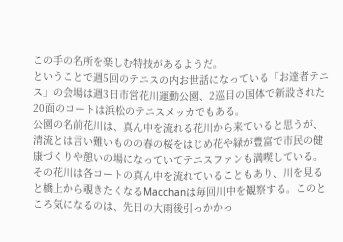この手の名所を楽しむ特技があるようだ。
ということで週5回のテニスの内お世話になっている「お達者テニス」の会場は週3日市営花川運動公園、2巡目の国体で新設された20面のコートは浜松のテニスメッカでもある。
公園の名前花川は、真ん中を流れる花川から来ていると思うが、清流とは言い難いものの春の桜をはじめ花や緑が豊富で市民の健康づくりや憩いの場になっていてテニスファンも満喫している。
その花川は各コートの真ん中を流れていることもあり、川を見ると橋上から覗きたくなるMacchanは毎回川中を観察する。このところ気になるのは、先日の大雨後引っかかっ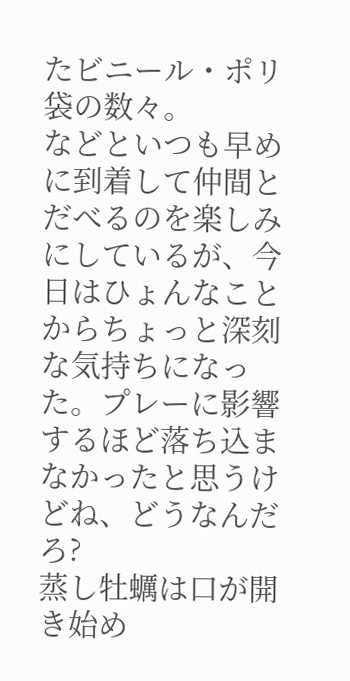たビニール・ポリ袋の数々。
などといつも早めに到着して仲間とだべるのを楽しみにしているが、今日はひょんなことからちょっと深刻な気持ちになった。プレーに影響するほど落ち込まなかったと思うけどね、どうなんだろ?
蒸し牡蠣は口が開き始め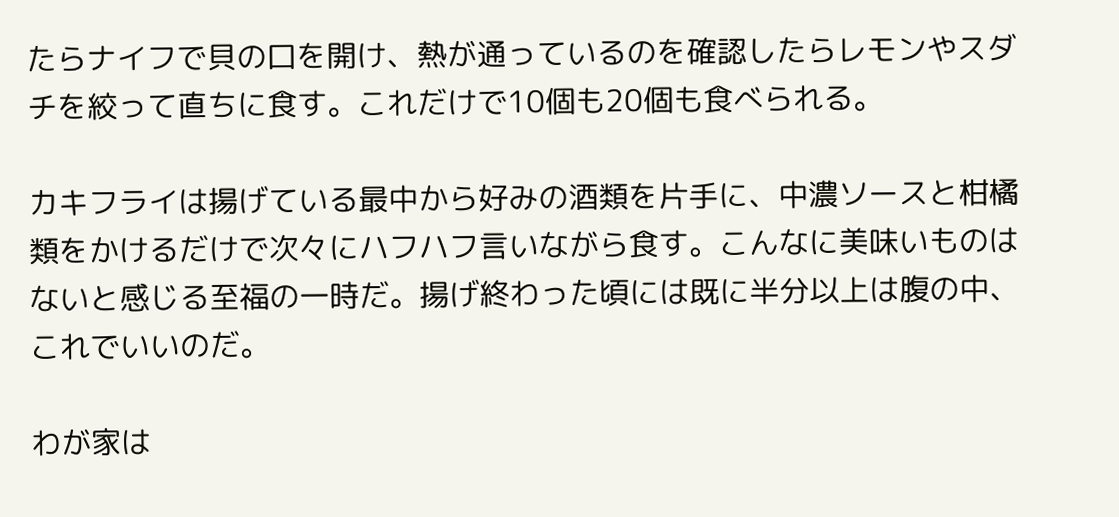たらナイフで貝の口を開け、熱が通っているのを確認したらレモンやスダチを絞って直ちに食す。これだけで10個も20個も食べられる。

カキフライは揚げている最中から好みの酒類を片手に、中濃ソースと柑橘類をかけるだけで次々にハフハフ言いながら食す。こんなに美味いものはないと感じる至福の一時だ。揚げ終わった頃には既に半分以上は腹の中、これでいいのだ。

わが家は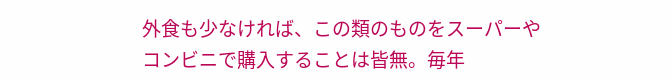外食も少なければ、この類のものをスーパーやコンビニで購入することは皆無。毎年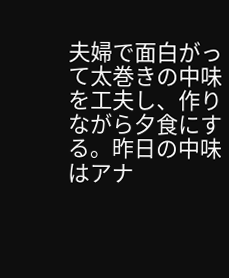夫婦で面白がって太巻きの中味を工夫し、作りながら夕食にする。昨日の中味はアナ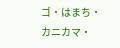ゴ・はまち・カニカマ・